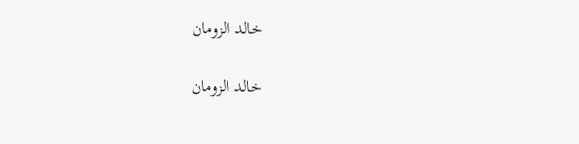خالد الزومان

خالد الزومان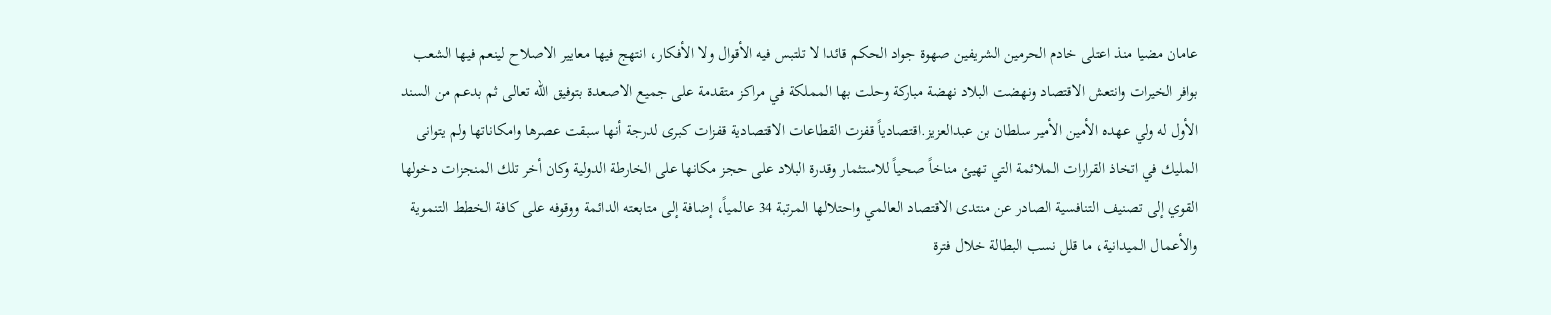عامان مضيا منذ اعتلى خادم الحرمين الشريفين صهوة جواد الحكم قائدا لا تلتبس فيه الأقوال ولا الأفكار، انتهج فيها معايير الاصلاح لينعم فيها الشعب بوافر الخيرات وانتعش الاقتصاد ونهضت البلاد نهضة مباركة وحلت بها المملكة في مراكز متقدمة على جميع الاصعدة بتوفيق الله تعالى ثم بدعم من السند الأول له ولي عهده الأمين الأمير سلطان بن عبدالعزيز.اقتصادياً قفزت القطاعات الاقتصادية قفزات كبرى لدرجة أنها سبقت عصرها وامكاناتها ولم يتوانى المليك في اتخاذ القرارات الملائمة التي تهيئ مناخاً صحياً للاستثمار وقدرة البلاد على حجز مكانها على الخارطة الدولية وكان أخر تلك المنجزات دخولها القوي إلى تصنيف التنافسية الصادر عن منتدى الاقتصاد العالمي واحتلالها المرتبة 34 عالمياً، إضافة إلى متابعته الدائمة ووقوفه على كافة الخطط التنموية والأعمال الميدانية، ما قلل نسب البطالة خلال فترة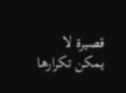قصيرة لا يمكن تكرارها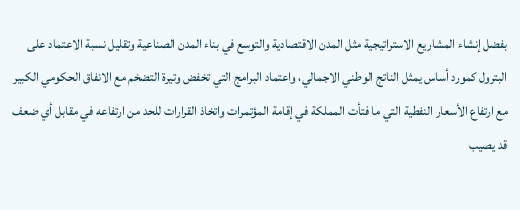بفضل إنشاء المشاريع الاستراتيجية مثل المدن الاقتصادية والتوسع في بناء المدن الصناعية وتقليل نسبة الاعتماد على البترول كمورد أساس يمثل الناتج الوطني الاجمالي، واعتماد البرامج التي تخفض وتيرة التضخم مع الانفاق الحكومي الكبير مع ارتفاع الأسعار النفطية التي ما فتأت المملكة في إقامة المؤتمرات واتخاذ القرارات للحد من ارتفاعه في مقابل أي ضعف قد يصيب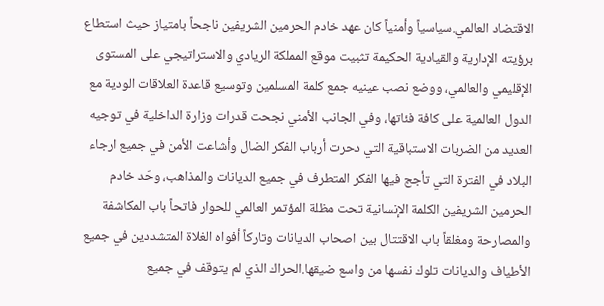الاقتضاد العالمي.سياسياً وأمنياً كان عهد خادم الحرمين الشريفين ناجحاً بامتياز حيث استطاع برؤيته الإدارية والقيادية الحكيمة تثبيت موقع المملكة الريادي والاستراتيجي على المستوى الإقليمي والعالمي، ووضع نصب عينيه جمع كلمة المسلمين وتوسيع قاعدة العلاقات الودية مع الدول العالمية على كافة فئاتها، وفي الجانب الأمني نجحت قدرات وزارة الداخلية في توجيه العديد من الضربات الاستباقية التي دحرت أرباب الفكر الضال وأشاعت الأمن في جميع ارجاء البلاد في الفترة التي تأجج فيها الفكر المتطرف في جميع الديانات والمذاهب، وحّد خادم الحرمين الشريفين الكلمة الإنسانية تحت مظلة المؤتمر العالمي للحوار فاتحاً باب المكاشفة والمصارحة ومغلقاً باب الاقتتال بين اصحاب الديانات وتاركاً أفواه الغلاة المتشددين في جميع الأطياف والديانات تلوك نفسها من واسع ضيقها.الحراك الذي لم يتوقف في جميع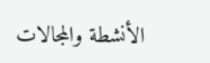الأنشطة والمجالات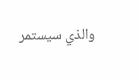والذي سيستمر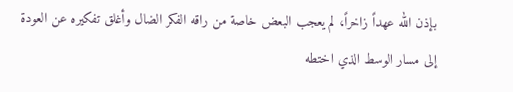بإذن الله عهداً زاخراً، لم يعجب البعض خاصة من راقه الفكر الضال وأغلق تفكيره عن العودة إلى مسار الوسط الذي اختطه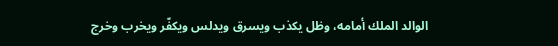الوالد الملك أمامه، وظل يكذب ويسرق ويدلس ويكفّر ويخرب وخرج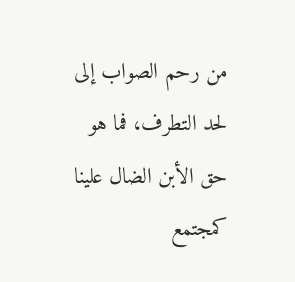من رحم الصواب إلى لحد التطرف، فما هو حق الأبن الضال علينا كمجتمع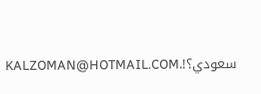سعودي؟!.KALZOMAN@HOTMAIL.COM